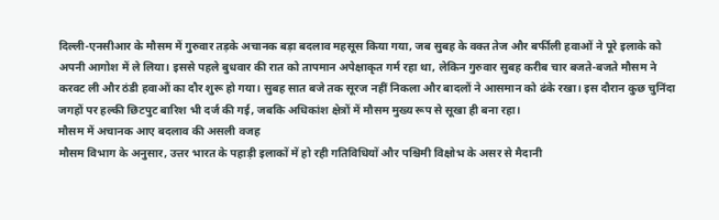दिल्ली-एनसीआर के मौसम में गुरुवार तड़के अचानक बड़ा बदलाव महसूस किया गया, जब सुबह के वक्त तेज और बर्फीली हवाओं ने पूरे इलाके को अपनी आगोश में ले लिया। इससे पहले बुधवार की रात को तापमान अपेक्षाकृत गर्म रहा था, लेकिन गुरुवार सुबह करीब चार बजते-बजते मौसम ने करवट ली और ठंडी हवाओं का दौर शुरू हो गया। सुबह सात बजे तक सूरज नहीं निकला और बादलों ने आसमान को ढंके रखा। इस दौरान कुछ चुनिंदा जगहों पर हल्की छिटपुट बारिश भी दर्ज की गई, जबकि अधिकांश क्षेत्रों में मौसम मुख्य रूप से सूखा ही बना रहा।
मौसम में अचानक आए बदलाव की असली वजह
मौसम विभाग के अनुसार, उत्तर भारत के पहाड़ी इलाकों में हो रही गतिविधियों और पश्चिमी विक्षोभ के असर से मैदानी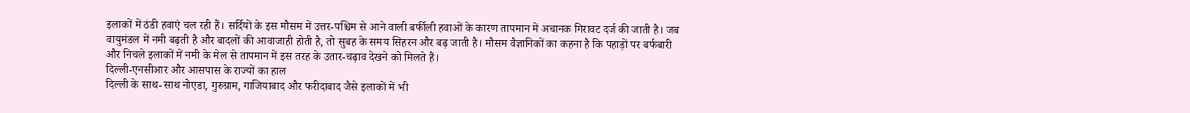इलाकों में ठंडी हवाएं चल रही हैं। सर्दियों के इस मौसम में उत्तर-पश्चिम से आने वाली बर्फीली हवाओं के कारण तापमान में अचानक गिरावट दर्ज की जाती है। जब वायुमंडल में नमी बढ़ती है और बादलों की आवाजाही होती है, तो सुबह के समय सिहरन और बढ़ जाती है। मौसम वैज्ञानिकों का कहना है कि पहाड़ों पर बर्फबारी और निचले इलाकों में नमी के मेल से तापमान में इस तरह के उतार-चढ़ाव देखने को मिलते हैं।
दिल्ली-एनसीआर और आसपास के राज्यों का हाल
दिल्ली के साथ-साथ नोएडा, गुरुग्राम, गाजियाबाद और फरीदाबाद जैसे इलाकों में भी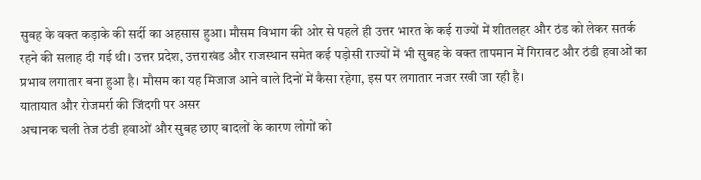सुबह के वक्त कड़ाके की सर्दी का अहसास हुआ। मौसम विभाग की ओर से पहले ही उत्तर भारत के कई राज्यों में शीतलहर और ठंड को लेकर सतर्क रहने की सलाह दी गई थी। उत्तर प्रदेश, उत्तराखंड और राजस्थान समेत कई पड़ोसी राज्यों में भी सुबह के वक्त तापमान में गिरावट और ठंडी हवाओं का प्रभाव लगातार बना हुआ है। मौसम का यह मिजाज आने वाले दिनों में कैसा रहेगा, इस पर लगातार नजर रखी जा रही है।
यातायात और रोजमर्रा की जिंदगी पर असर
अचानक चली तेज ठंडी हवाओं और सुबह छाए बादलों के कारण लोगों को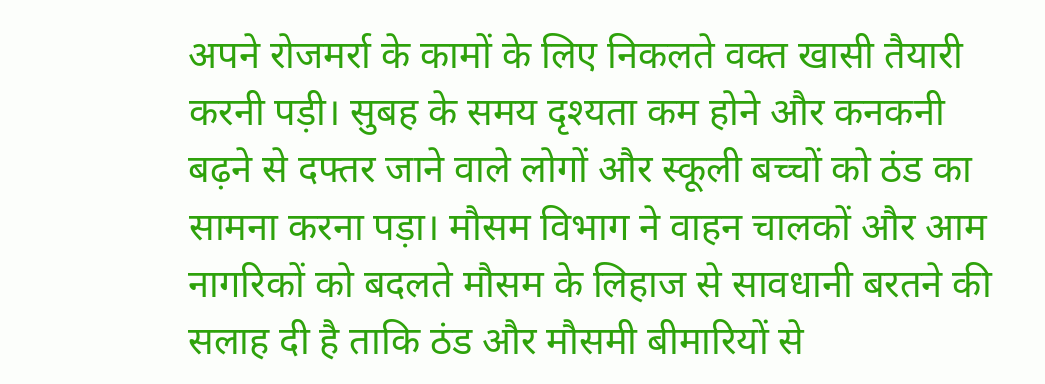अपने रोजमर्रा के कामों के लिए निकलते वक्त खासी तैयारी करनी पड़ी। सुबह के समय दृश्यता कम होने और कनकनी बढ़ने से दफ्तर जाने वाले लोगों और स्कूली बच्चों को ठंड का सामना करना पड़ा। मौसम विभाग ने वाहन चालकों और आम नागरिकों को बदलते मौसम के लिहाज से सावधानी बरतने की सलाह दी है ताकि ठंड और मौसमी बीमारियों से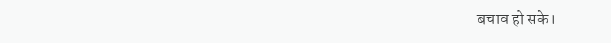बचाव हो सके।